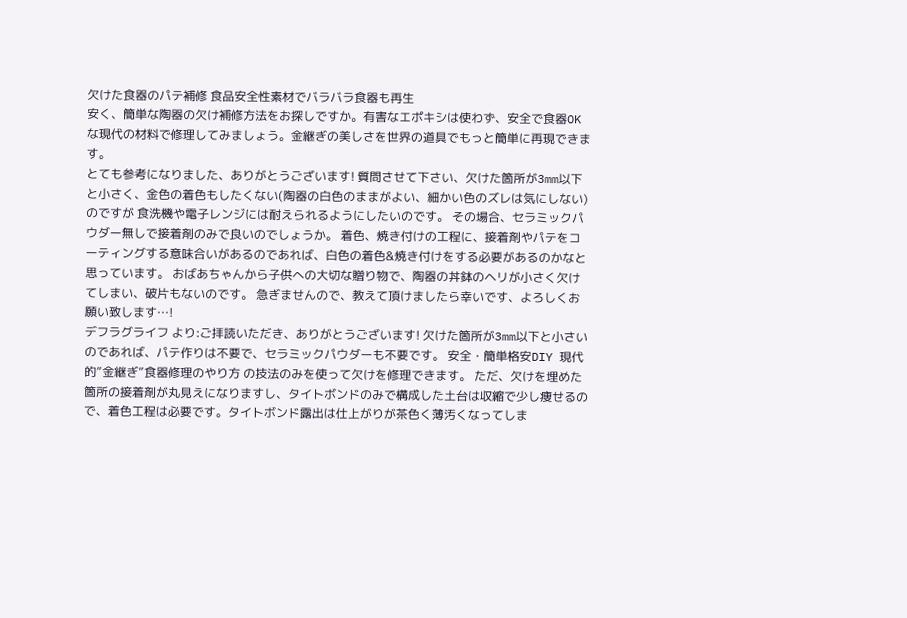欠けた食器のパテ補修 食品安全性素材でバラバラ食器も再生
安く、簡単な陶器の欠け補修方法をお探しですか。有害なエポキシは使わず、安全で食器OKな現代の材料で修理してみましょう。金継ぎの美しさを世界の道具でもっと簡単に再現できます。
とても参考になりました、ありがとうございます! 質問させて下さい、欠けた箇所が3mm以下と小さく、金色の着色もしたくない(陶器の白色のままがよい、細かい色のズレは気にしない)のですが 食洗機や電子レンジには耐えられるようにしたいのです。 その場合、セラミックパウダー無しで接着剤のみで良いのでしょうか。 着色、焼き付けの工程に、接着剤やパテをコーティングする意味合いがあるのであれば、白色の着色&焼き付けをする必要があるのかなと思っています。 おばあちゃんから子供への大切な贈り物で、陶器の丼鉢のヘリが小さく欠けてしまい、破片もないのです。 急ぎませんので、教えて頂けましたら幸いです、よろしくお願い致します…!
デフラグライフ より:ご拝読いただき、ありがとうございます! 欠けた箇所が3mm以下と小さいのであれば、パテ作りは不要で、セラミックパウダーも不要です。 安全・簡単格安DIY 現代的”金継ぎ”食器修理のやり方 の技法のみを使って欠けを修理できます。 ただ、欠けを埋めた箇所の接着剤が丸見えになりますし、タイトボンドのみで構成した土台は収縮で少し痩せるので、着色工程は必要です。タイトボンド露出は仕上がりが茶色く薄汚くなってしま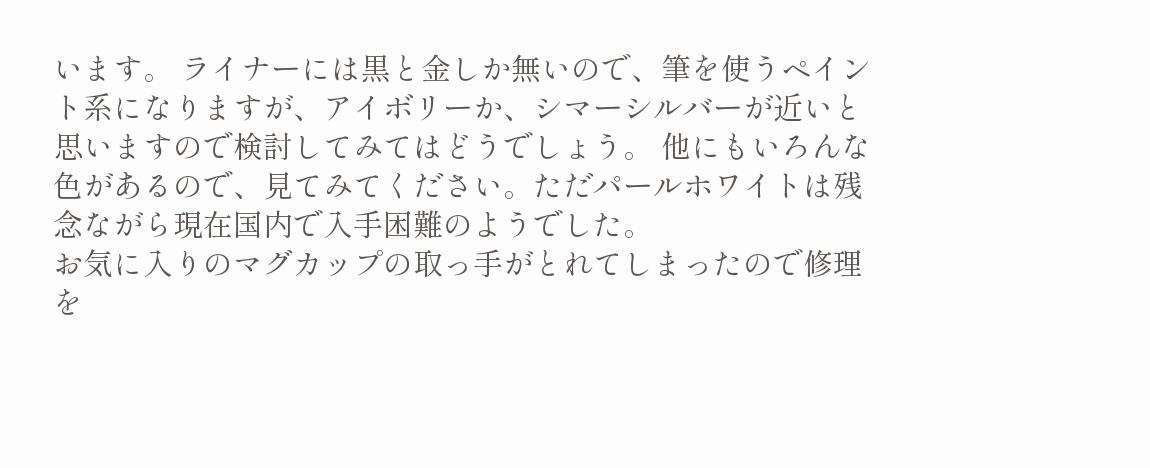います。 ライナーには黒と金しか無いので、筆を使うペイント系になりますが、アイボリーか、シマーシルバーが近いと思いますので検討してみてはどうでしょう。 他にもいろんな色があるので、見てみてください。ただパールホワイトは残念ながら現在国内で入手困難のようでした。
お気に入りのマグカップの取っ手がとれてしまったので修理を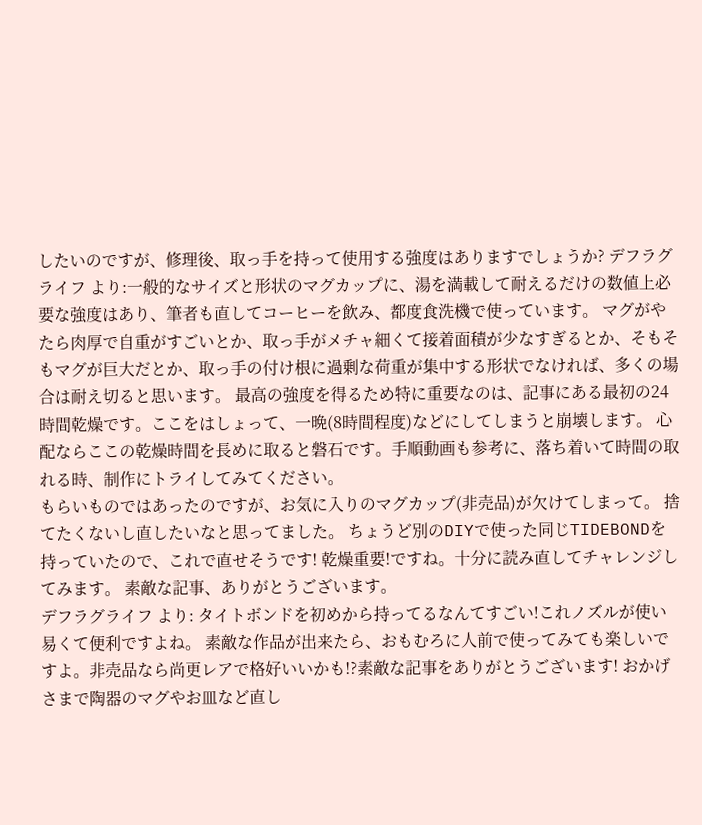したいのですが、修理後、取っ手を持って使用する強度はありますでしょうか? デフラグライフ より:一般的なサイズと形状のマグカップに、湯を満載して耐えるだけの数値上必要な強度はあり、筆者も直してコーヒーを飲み、都度食洗機で使っています。 マグがやたら肉厚で自重がすごいとか、取っ手がメチャ細くて接着面積が少なすぎるとか、そもそもマグが巨大だとか、取っ手の付け根に過剰な荷重が集中する形状でなければ、多くの場合は耐え切ると思います。 最高の強度を得るため特に重要なのは、記事にある最初の24時間乾燥です。ここをはしょって、一晩(8時間程度)などにしてしまうと崩壊します。 心配ならここの乾燥時間を長めに取ると磐石です。手順動画も参考に、落ち着いて時間の取れる時、制作にトライしてみてください。
もらいものではあったのですが、お気に入りのマグカップ(非売品)が欠けてしまって。 捨てたくないし直したいなと思ってました。 ちょうど別のDIYで使った同じTIDEBONDを持っていたので、これで直せそうです! 乾燥重要!ですね。十分に読み直してチャレンジしてみます。 素敵な記事、ありがとうございます。
デフラグライフ より: タイトボンドを初めから持ってるなんてすごい!これノズルが使い易くて便利ですよね。 素敵な作品が出来たら、おもむろに人前で使ってみても楽しいですよ。非売品なら尚更レアで格好いいかも!?素敵な記事をありがとうございます! おかげさまで陶器のマグやお皿など直し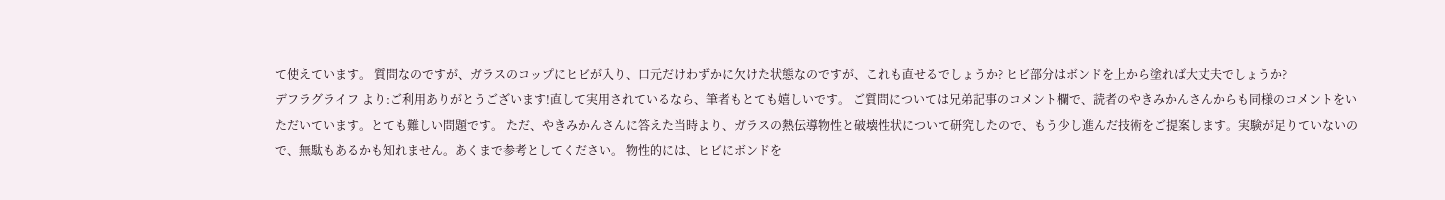て使えています。 質問なのですが、ガラスのコップにヒビが入り、口元だけわずかに欠けた状態なのですが、これも直せるでしょうか? ヒビ部分はボンドを上から塗れば大丈夫でしょうか?
デフラグライフ より:ご利用ありがとうございます!直して実用されているなら、筆者もとても嬉しいです。 ご質問については兄弟記事のコメント欄で、読者のやきみかんさんからも同様のコメントをいただいています。とても難しい問題です。 ただ、やきみかんさんに答えた当時より、ガラスの熱伝導物性と破壊性状について研究したので、もう少し進んだ技術をご提案します。実験が足りていないので、無駄もあるかも知れません。あくまで参考としてください。 物性的には、ヒビにボンドを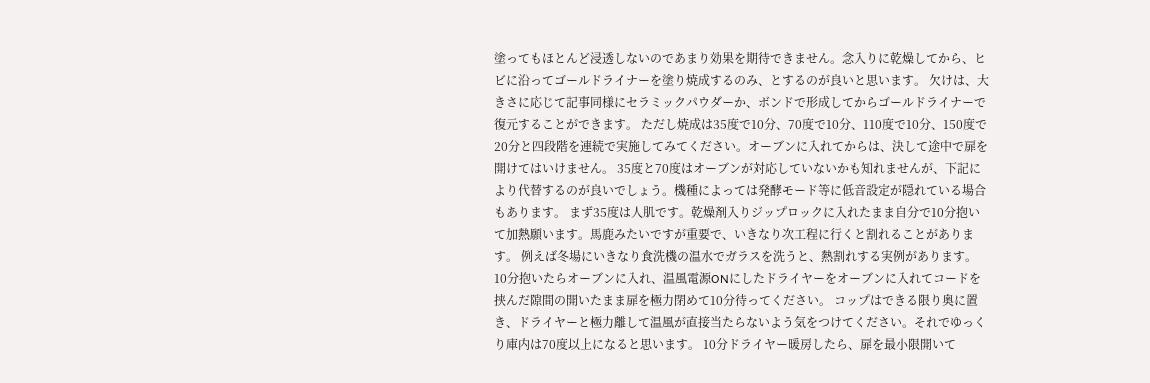塗ってもほとんど浸透しないのであまり効果を期待できません。念入りに乾燥してから、ヒビに沿ってゴールドライナーを塗り焼成するのみ、とするのが良いと思います。 欠けは、大きさに応じて記事同様にセラミックパウダーか、ボンドで形成してからゴールドライナーで復元することができます。 ただし焼成は35度で10分、70度で10分、110度で10分、150度で20分と四段階を連続で実施してみてください。オーブンに入れてからは、決して途中で扉を開けてはいけません。 35度と70度はオーブンが対応していないかも知れませんが、下記により代替するのが良いでしょう。機種によっては発酵モード等に低音設定が隠れている場合もあります。 まず35度は人肌です。乾燥剤入りジップロックに入れたまま自分で10分抱いて加熱願います。馬鹿みたいですが重要で、いきなり次工程に行くと割れることがあります。 例えば冬場にいきなり食洗機の温水でガラスを洗うと、熱割れする実例があります。 10分抱いたらオーブンに入れ、温風電源ONにしたドライヤーをオーブンに入れてコードを挟んだ隙間の開いたまま扉を極力閉めて10分待ってください。 コップはできる限り奥に置き、ドライヤーと極力離して温風が直接当たらないよう気をつけてください。それでゆっくり庫内は70度以上になると思います。 10分ドライヤー暖房したら、扉を最小限開いて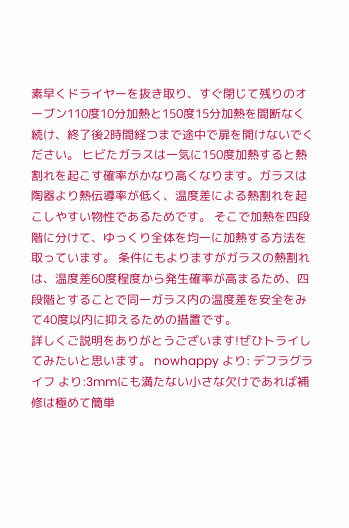素早くドライヤーを抜き取り、すぐ閉じて残りのオーブン110度10分加熱と150度15分加熱を間断なく続け、終了後2時間経つまで途中で扉を開けないでください。 ヒビたガラスは一気に150度加熱すると熱割れを起こす確率がかなり高くなります。ガラスは陶器より熱伝導率が低く、温度差による熱割れを起こしやすい物性であるためです。 そこで加熱を四段階に分けて、ゆっくり全体を均一に加熱する方法を取っています。 条件にもよりますがガラスの熱割れは、温度差60度程度から発生確率が高まるため、四段階とすることで同一ガラス内の温度差を安全をみて40度以内に抑えるための措置です。
詳しくご説明をありがとうございます!ぜひトライしてみたいと思います。 nowhappy より: デフラグライフ より:3mmにも満たない小さな欠けであれば補修は極めて簡単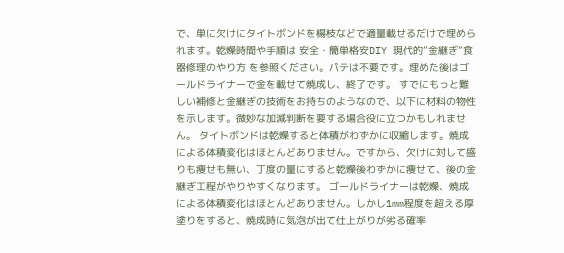で、単に欠けにタイトボンドを楊枝などで適量載せるだけで埋められます。乾燥時間や手順は 安全・簡単格安DIY 現代的”金継ぎ”食器修理のやり方 を参照ください。パテは不要です。埋めた後はゴールドライナーで金を載せて焼成し、終了です。 すでにもっと難しい補修と金継ぎの技術をお持ちのようなので、以下に材料の物性を示します。微妙な加減判断を要する場合役に立つかもしれません。 タイトボンドは乾燥すると体積がわずかに収縮します。焼成による体積変化はほとんどありません。ですから、欠けに対して盛りも痩せも無い、丁度の量にすると乾燥後わずかに痩せて、後の金継ぎ工程がやりやすくなります。 ゴールドライナーは乾燥、焼成による体積変化はほとんどありません。しかし1mm程度を超える厚塗りをすると、焼成時に気泡が出て仕上がりが劣る確率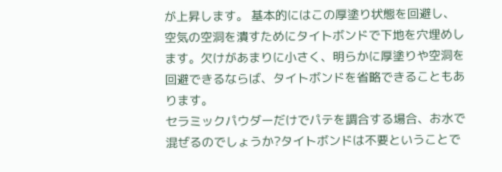が上昇します。 基本的にはこの厚塗り状態を回避し、空気の空洞を潰すためにタイトボンドで下地を穴埋めします。欠けがあまりに小さく、明らかに厚塗りや空洞を回避できるならば、タイトボンドを省略できることもあります。
セラミックパウダーだけでパテを調合する場合、お水で混ぜるのでしょうか?タイトボンドは不要ということで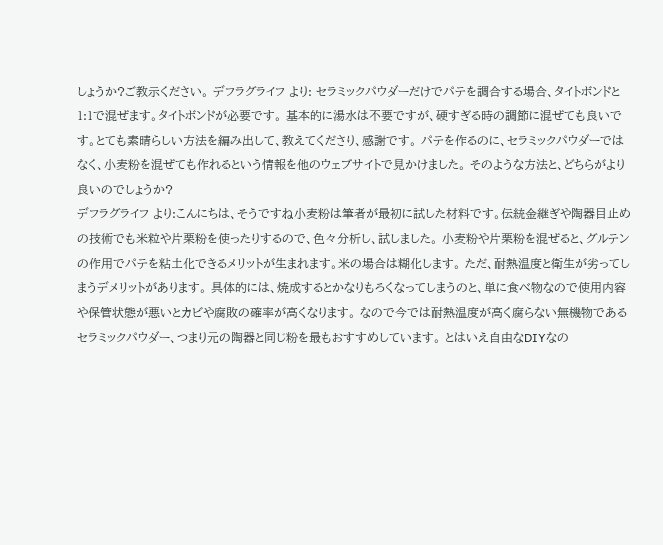しょうか?ご教示ください。 デフラグライフ より: セラミックパウダーだけでパテを調合する場合、タイトボンドと1:1で混ぜます。タイトボンドが必要です。 基本的に湯水は不要ですが、硬すぎる時の調節に混ぜても良いです。とても素晴らしい方法を編み出して、教えてくださり、感謝です。 パテを作るのに、セラミックパウダーではなく、小麦粉を混ぜても作れるという情報を他のウェブサイトで見かけました。 そのような方法と、どちらがより良いのでしょうか?
デフラグライフ より:こんにちは、そうですね小麦粉は筆者が最初に試した材料です。伝統金継ぎや陶器目止めの技術でも米粒や片栗粉を使ったりするので、色々分析し、試しました。 小麦粉や片栗粉を混ぜると、グルテンの作用でパテを粘土化できるメリットが生まれます。米の場合は糊化します。 ただ、耐熱温度と衛生が劣ってしまうデメリットがあります。 具体的には、焼成するとかなりもろくなってしまうのと、単に食べ物なので使用内容や保管状態が悪いとカビや腐敗の確率が高くなります。 なので今では耐熱温度が高く腐らない無機物であるセラミックパウダー、つまり元の陶器と同じ粉を最もおすすめしています。 とはいえ自由なDIYなの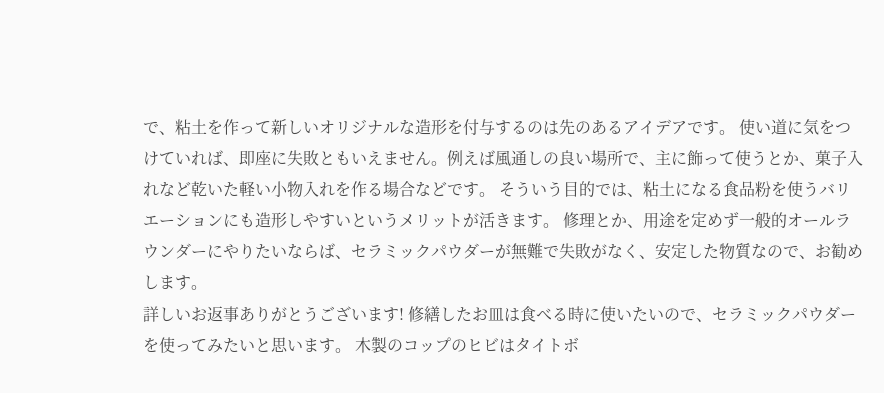で、粘土を作って新しいオリジナルな造形を付与するのは先のあるアイデアです。 使い道に気をつけていれば、即座に失敗ともいえません。例えば風通しの良い場所で、主に飾って使うとか、菓子入れなど乾いた軽い小物入れを作る場合などです。 そういう目的では、粘土になる食品粉を使うバリエーションにも造形しやすいというメリットが活きます。 修理とか、用途を定めず一般的オールラウンダーにやりたいならば、セラミックパウダーが無難で失敗がなく、安定した物質なので、お勧めします。
詳しいお返事ありがとうございます! 修繕したお皿は食べる時に使いたいので、セラミックパウダーを使ってみたいと思います。 木製のコップのヒビはタイトボ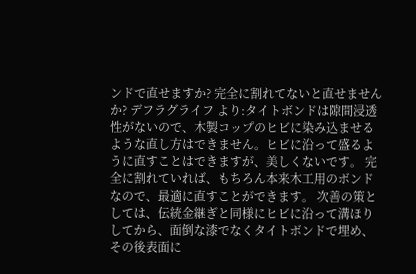ンドで直せますか? 完全に割れてないと直せませんか? デフラグライフ より:タイトボンドは隙間浸透性がないので、木製コップのヒビに染み込ませるような直し方はできません。ヒビに沿って盛るように直すことはできますが、美しくないです。 完全に割れていれば、もちろん本来木工用のボンドなので、最適に直すことができます。 次善の策としては、伝統金継ぎと同様にヒビに沿って溝ほりしてから、面倒な漆でなくタイトボンドで埋め、その後表面に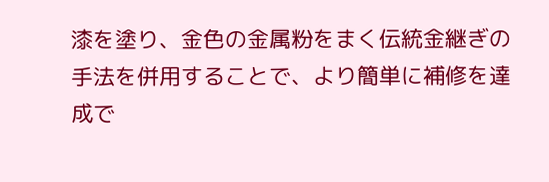漆を塗り、金色の金属粉をまく伝統金継ぎの手法を併用することで、より簡単に補修を達成で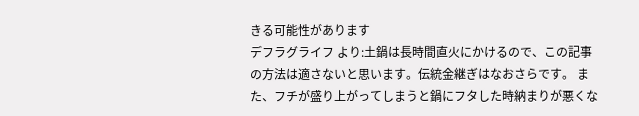きる可能性があります
デフラグライフ より:土鍋は長時間直火にかけるので、この記事の方法は適さないと思います。伝統金継ぎはなおさらです。 また、フチが盛り上がってしまうと鍋にフタした時納まりが悪くな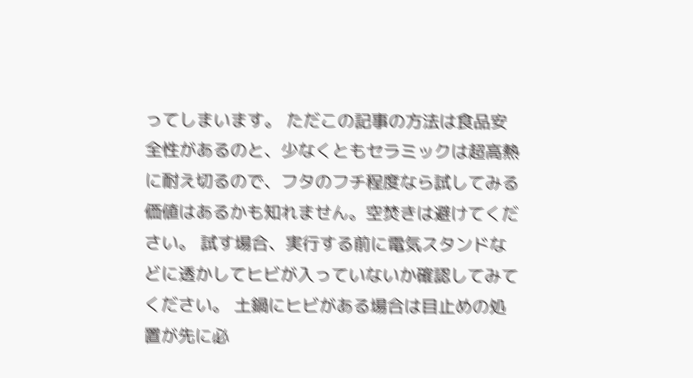ってしまいます。 ただこの記事の方法は食品安全性があるのと、少なくともセラミックは超高熱に耐え切るので、フタのフチ程度なら試してみる価値はあるかも知れません。空焚きは避けてください。 試す場合、実行する前に電気スタンドなどに透かしてヒビが入っていないか確認してみてください。 土鍋にヒビがある場合は目止めの処置が先に必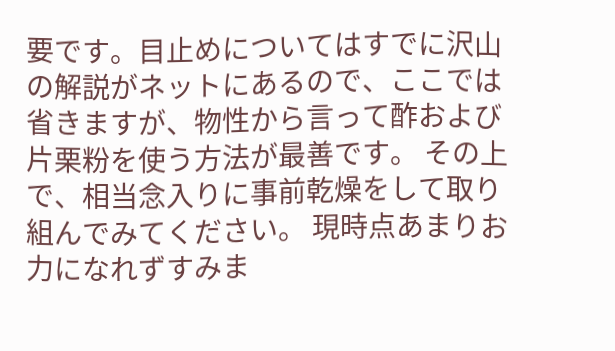要です。目止めについてはすでに沢山の解説がネットにあるので、ここでは省きますが、物性から言って酢および片栗粉を使う方法が最善です。 その上で、相当念入りに事前乾燥をして取り組んでみてください。 現時点あまりお力になれずすみま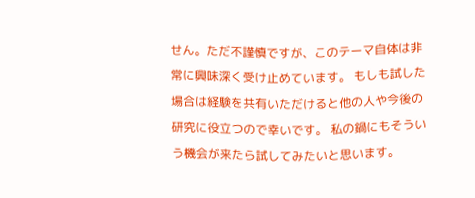せん。ただ不謹慎ですが、このテーマ自体は非常に興味深く受け止めています。 もしも試した場合は経験を共有いただけると他の人や今後の研究に役立つので幸いです。 私の鍋にもそういう機会が来たら試してみたいと思います。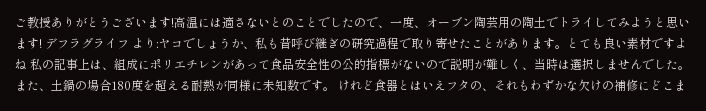ご教授ありがとうございます!高温には適さないとのことでしたので、一度、オーブン陶芸用の陶土でトライしてみようと思います! デフラグライフ より:ヤコでしょうか、私も昔呼び継ぎの研究過程で取り寄せたことがあります。とても良い素材ですよね 私の記事上は、組成にポリエチレンがあって食品安全性の公的指標がないので説明が難しく、当時は選択しませんでした。また、土鍋の場合180度を超える耐熱が同様に未知数です。 けれど食器とはいえフタの、それもわずかな欠けの補修にどこま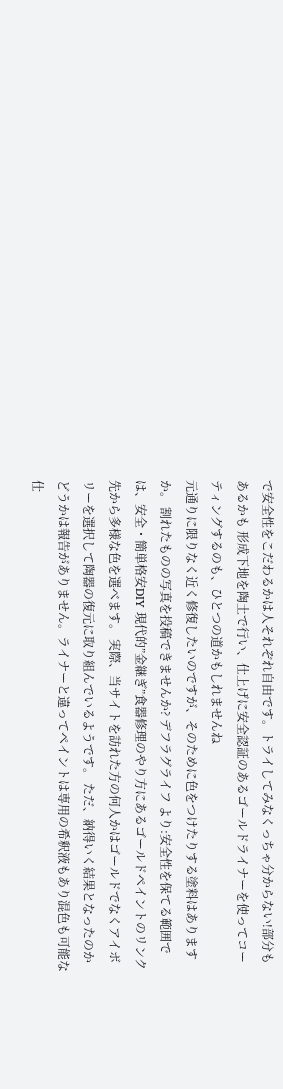で安全性をこだわるかは人それぞれ自由です。トライしてみなくっちゃ分からない!部分もあるかも 形成下地を陶土で行い、仕上げに安全認証のあるゴールドライナーを使ってコーティングするのも、ひとつの道かもしれませんね
元通りに限りなく近く修復したいのですが、そのために色をつけたりする塗料はありますか。 割れたものの写真を投稿できませんか? デフラグライフ より:安全性を保てる範囲では、安全・簡単格安DIY 現代的”金継ぎ”食器修理のやり方にあるゴールドペイントのリンク先から多様な色を選べます。 実際、当サイトを訪れた方の何人かはゴールドでなくアイボリーを選択して陶器の復元に取り組んでいるようです。 ただ、納得いく結果となったのかどうかは報告がありません。ライナーと違ってペイントは専用の希釈液もあり混色も可能な仕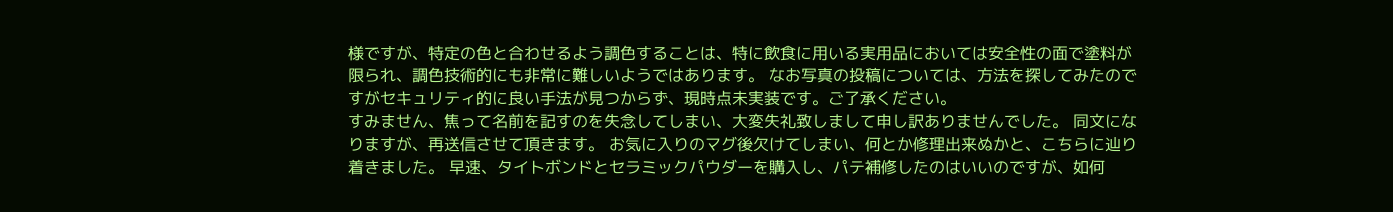様ですが、特定の色と合わせるよう調色することは、特に飲食に用いる実用品においては安全性の面で塗料が限られ、調色技術的にも非常に難しいようではあります。 なお写真の投稿については、方法を探してみたのですがセキュリティ的に良い手法が見つからず、現時点未実装です。ご了承ください。
すみません、焦って名前を記すのを失念してしまい、大変失礼致しまして申し訳ありませんでした。 同文になりますが、再送信させて頂きます。 お気に入りのマグ後欠けてしまい、何とか修理出来ぬかと、こちらに辿り着きました。 早速、タイトボンドとセラミックパウダーを購入し、パテ補修したのはいいのですが、如何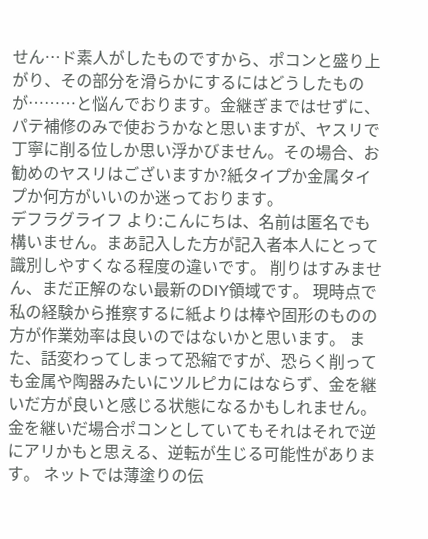せん…ド素人がしたものですから、ポコンと盛り上がり、その部分を滑らかにするにはどうしたものが………と悩んでおります。金継ぎまではせずに、パテ補修のみで使おうかなと思いますが、ヤスリで丁寧に削る位しか思い浮かびません。その場合、お勧めのヤスリはございますか?紙タイプか金属タイプか何方がいいのか迷っております。
デフラグライフ より:こんにちは、名前は匿名でも構いません。まあ記入した方が記入者本人にとって識別しやすくなる程度の違いです。 削りはすみません、まだ正解のない最新のDIY領域です。 現時点で私の経験から推察するに紙よりは棒や固形のものの方が作業効率は良いのではないかと思います。 また、話変わってしまって恐縮ですが、恐らく削っても金属や陶器みたいにツルピカにはならず、金を継いだ方が良いと感じる状態になるかもしれません。 金を継いだ場合ポコンとしていてもそれはそれで逆にアリかもと思える、逆転が生じる可能性があります。 ネットでは薄塗りの伝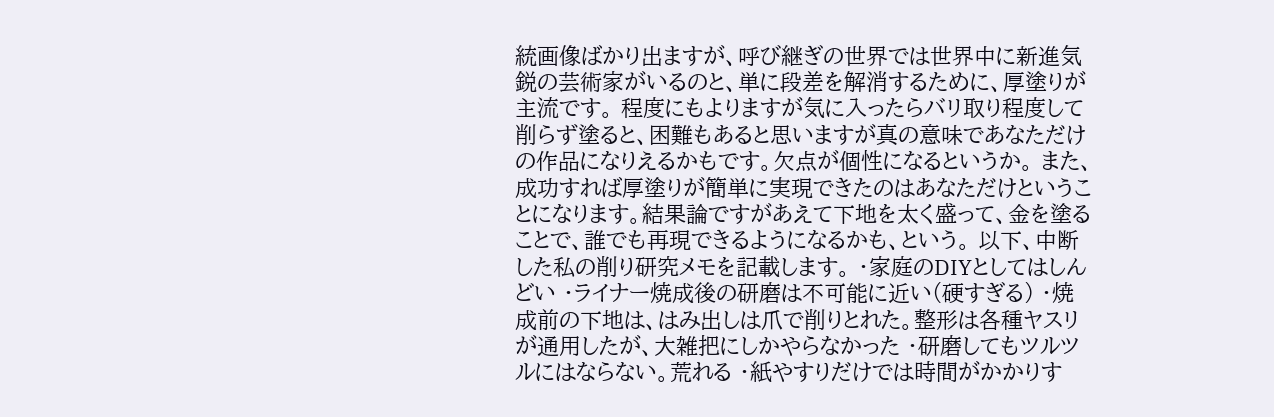統画像ばかり出ますが、呼び継ぎの世界では世界中に新進気鋭の芸術家がいるのと、単に段差を解消するために、厚塗りが主流です。 程度にもよりますが気に入ったらバリ取り程度して削らず塗ると、困難もあると思いますが真の意味であなただけの作品になりえるかもです。欠点が個性になるというか。 また、成功すれば厚塗りが簡単に実現できたのはあなただけということになります。結果論ですがあえて下地を太く盛って、金を塗ることで、誰でも再現できるようになるかも、という。 以下、中断した私の削り研究メモを記載します。 ・家庭のDIYとしてはしんどい ・ライナー焼成後の研磨は不可能に近い(硬すぎる) ・焼成前の下地は、はみ出しは爪で削りとれた。整形は各種ヤスリが通用したが、大雑把にしかやらなかった ・研磨してもツルツルにはならない。荒れる ・紙やすりだけでは時間がかかりす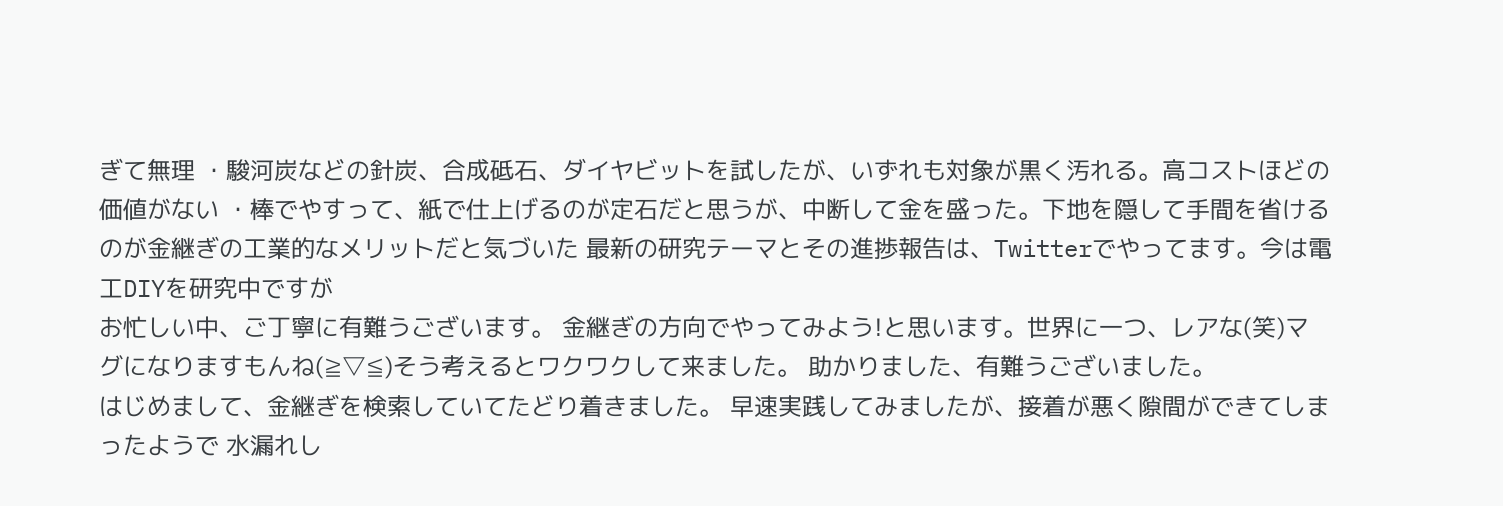ぎて無理 ・駿河炭などの針炭、合成砥石、ダイヤビットを試したが、いずれも対象が黒く汚れる。高コストほどの価値がない ・棒でやすって、紙で仕上げるのが定石だと思うが、中断して金を盛った。下地を隠して手間を省けるのが金継ぎの工業的なメリットだと気づいた 最新の研究テーマとその進捗報告は、Twitterでやってます。今は電工DIYを研究中ですが
お忙しい中、ご丁寧に有難うございます。 金継ぎの方向でやってみよう!と思います。世界に一つ、レアな(笑)マグになりますもんね(≧▽≦)そう考えるとワクワクして来ました。 助かりました、有難うございました。
はじめまして、金継ぎを検索していてたどり着きました。 早速実践してみましたが、接着が悪く隙間ができてしまったようで 水漏れし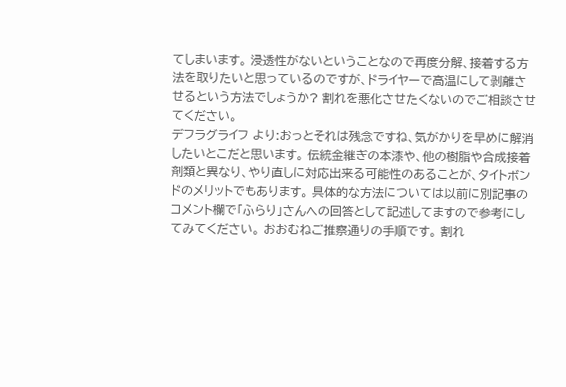てしまいます。 浸透性がないということなので再度分解、接着する方法を取りたいと思っているのですが、ドライヤーで高温にして剥離させるという方法でしょうか? 割れを悪化させたくないのでご相談させてください。
デフラグライフ より:おっとそれは残念ですね、気がかりを早めに解消したいとこだと思います。 伝統金継ぎの本漆や、他の樹脂や合成接着剤類と異なり、やり直しに対応出来る可能性のあることが、タイトボンドのメリットでもあります。 具体的な方法については以前に別記事のコメント欄で「ふらり」さんへの回答として記述してますので参考にしてみてください。 おおむねご推察通りの手順です。 割れ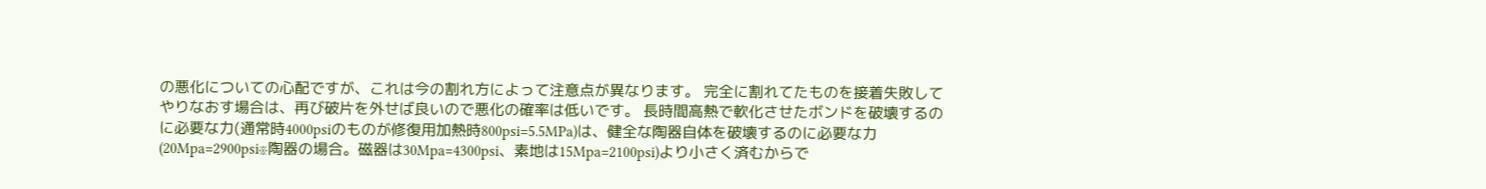の悪化についての心配ですが、これは今の割れ方によって注意点が異なります。 完全に割れてたものを接着失敗してやりなおす場合は、再び破片を外せば良いので悪化の確率は低いです。 長時間高熱で軟化させたボンドを破壊するのに必要な力(通常時4000psiのものが修復用加熱時800psi=5.5MPa)は、健全な陶器自体を破壊するのに必要な力(20Mpa=2900psi※陶器の場合。磁器は30Mpa=4300psi、素地は15Mpa=2100psi)より小さく済むからで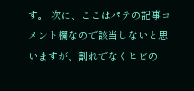す。 次に、ここはパテの記事コメント欄なので該当しないと思いますが、割れでなくヒビの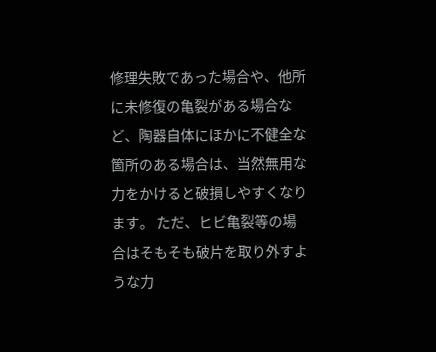修理失敗であった場合や、他所に未修復の亀裂がある場合など、陶器自体にほかに不健全な箇所のある場合は、当然無用な力をかけると破損しやすくなります。 ただ、ヒビ亀裂等の場合はそもそも破片を取り外すような力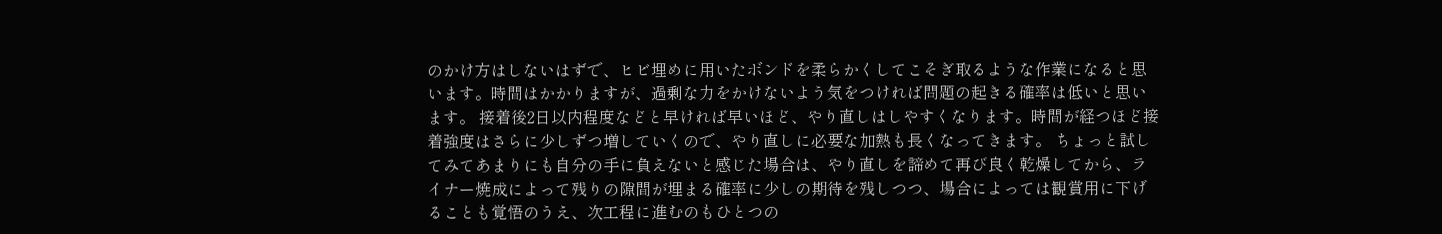のかけ方はしないはずで、ヒビ埋めに用いたボンドを柔らかくしてこそぎ取るような作業になると思います。時間はかかりますが、過剰な力をかけないよう気をつければ問題の起きる確率は低いと思います。 接着後2日以内程度などと早ければ早いほど、やり直しはしやすくなります。時間が経つほど接着強度はさらに少しずつ増していくので、やり直しに必要な加熱も長くなってきます。 ちょっと試してみてあまりにも自分の手に負えないと感じた場合は、やり直しを諦めて再び良く乾燥してから、ライナー焼成によって残りの隙間が埋まる確率に少しの期待を残しつつ、場合によっては観賞用に下げることも覚悟のうえ、次工程に進むのもひとつの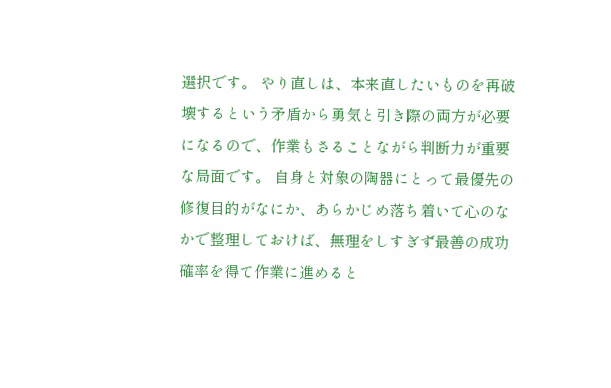選択です。 やり直しは、本来直したいものを再破壊するという矛盾から勇気と引き際の両方が必要になるので、作業もさることながら判断力が重要な局面です。 自身と対象の陶器にとって最優先の修復目的がなにか、あらかじめ落ち着いて心のなかで整理しておけば、無理をしすぎず最善の成功確率を得て作業に進めると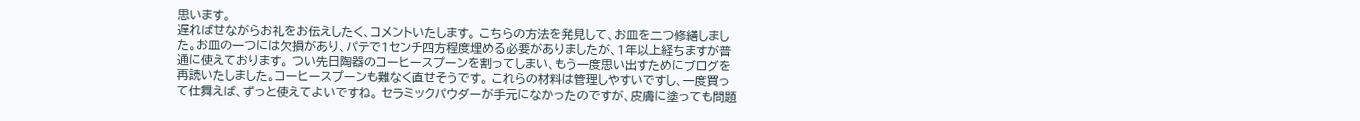思います。
遅ればせながらお礼をお伝えしたく、コメントいたします。 こちらの方法を発見して、お皿を二つ修繕しました。お皿の一つには欠損があり、パテで1センチ四方程度埋める必要がありましたが、1年以上経ちますが普通に使えております。 つい先日陶器のコーヒースプーンを割ってしまい、もう一度思い出すためにブログを再読いたしました。コーヒースプーンも難なく直せそうです。 これらの材料は管理しやすいですし、一度買って仕舞えば、ずっと使えてよいですね。 セラミックパウダーが手元になかったのですが、皮膚に塗っても問題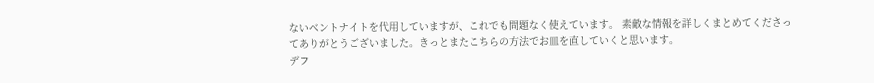ないベントナイトを代用していますが、これでも問題なく使えています。 素敵な情報を詳しくまとめてくださってありがとうございました。きっとまたこちらの方法でお皿を直していくと思います。
デフ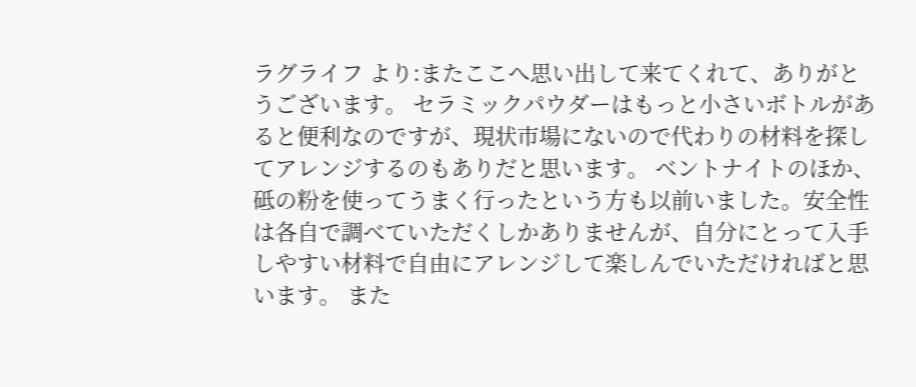ラグライフ より:またここへ思い出して来てくれて、ありがとうございます。 セラミックパウダーはもっと小さいボトルがあると便利なのですが、現状市場にないので代わりの材料を探してアレンジするのもありだと思います。 ベントナイトのほか、砥の粉を使ってうまく行ったという方も以前いました。安全性は各自で調べていただくしかありませんが、自分にとって入手しやすい材料で自由にアレンジして楽しんでいただければと思います。 また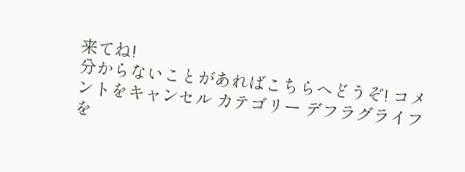来てね!
分からないことがあればこちらへどうぞ! コメントをキャンセル カテゴリー デフラグライフを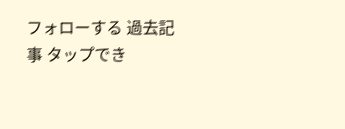フォローする 過去記事 タップでき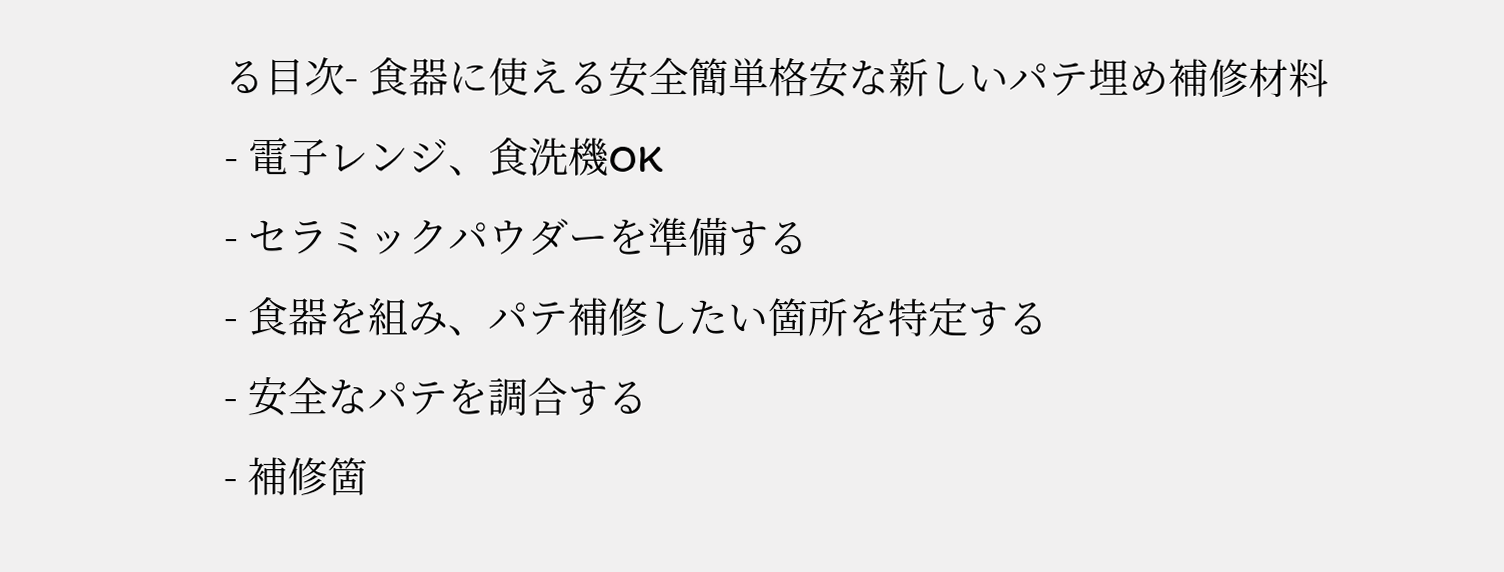る目次- 食器に使える安全簡単格安な新しいパテ埋め補修材料
- 電子レンジ、食洗機OK
- セラミックパウダーを準備する
- 食器を組み、パテ補修したい箇所を特定する
- 安全なパテを調合する
- 補修箇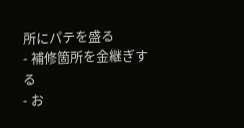所にパテを盛る
- 補修箇所を金継ぎする
- お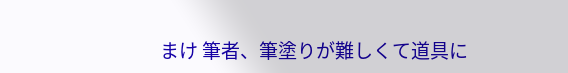まけ 筆者、筆塗りが難しくて道具に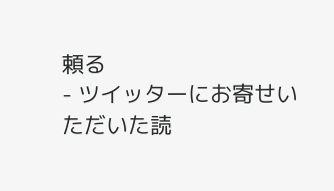頼る
- ツイッターにお寄せいただいた読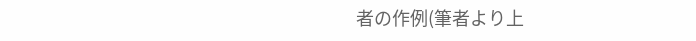者の作例(筆者より上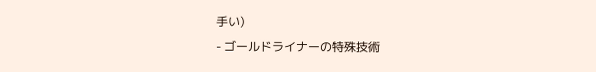手い)
- ゴールドライナーの特殊技術